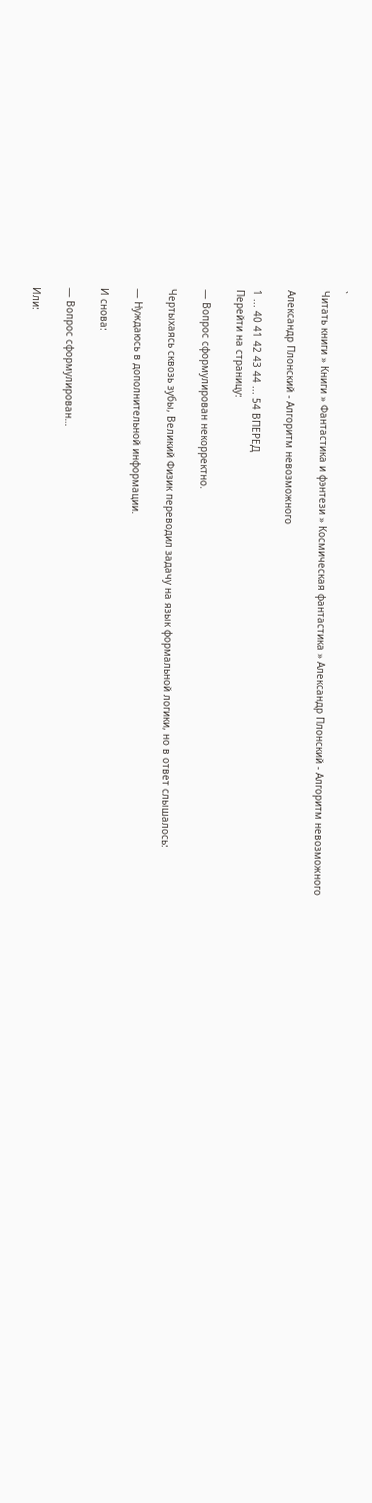`
Читать книги » Книги » Фантастика и фэнтези » Космическая фантастика » Александр Плонский - Алгоритм невозможного

Александр Плонский - Алгоритм невозможного

1 ... 40 41 42 43 44 ... 54 ВПЕРЕД
Перейти на страницу:

— Вопрос сформулирован некорректно.

Чертыхаясь сквозь зубы, Великий Физик переводил задачу на язык формальной логики, но в ответ слышалось:

— Нуждаюсь в дополнительной информации.

И снова:

— Вопрос сформулирован…

Или: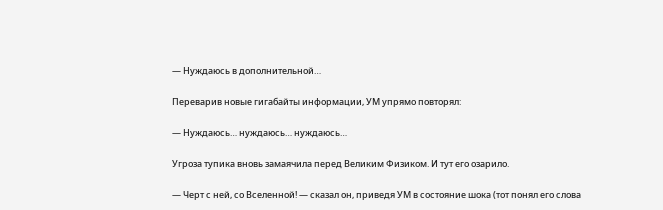— Нуждаюсь в дополнительной…

Переварив новые гигабайты информации, УМ упрямо повторял:

— Нуждаюсь… нуждаюсь… нуждаюсь…

Угроза тупика вновь замаячила перед Великим Физиком. И тут его озарило.

— Черт с ней, со Вселенной! — сказал он, приведя УМ в состояние шока (тот понял его слова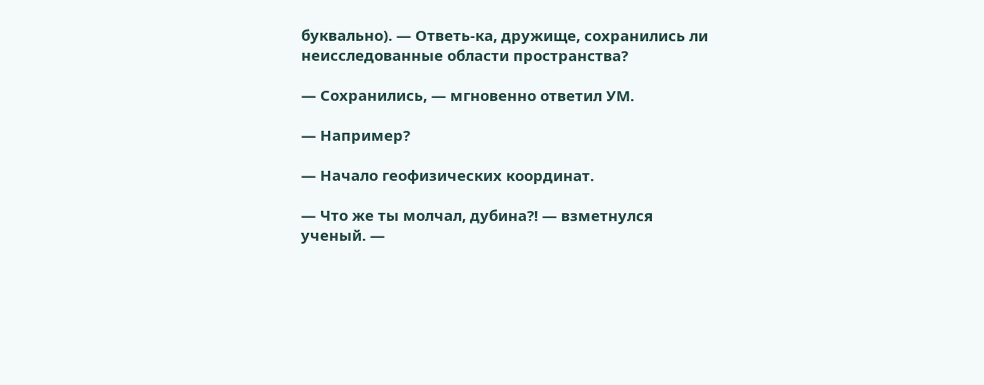буквально). — Ответь-ка, дружище, сохранились ли неисследованные области пространства?

— Сохранились, — мгновенно ответил УМ.

— Например?

— Начало геофизических координат.

— Что же ты молчал, дубина?! — взметнулся ученый. —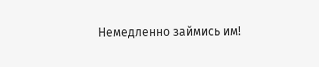Немедленно займись им!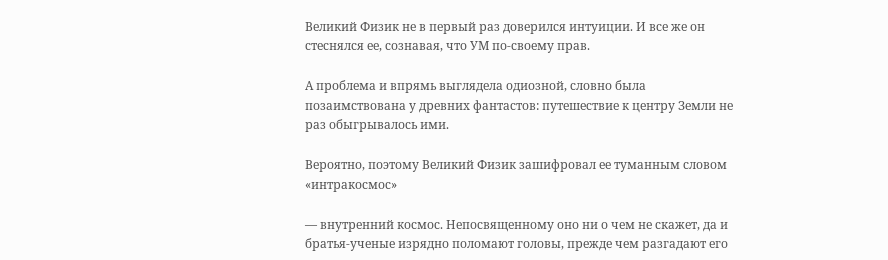Великий Физик не в первый раз доверился интуиции. И все же он стеснялся ее, сознавая, что УМ по-своему прав.

А проблема и впрямь выглядела одиозной, словно была позаимствована у древних фантастов: путешествие к центру Земли не раз обыгрывалось ими.

Вероятно, поэтому Великий Физик зашифровал ее туманным словом «интракосмос»

— внутренний космос. Непосвященному оно ни о чем не скажет, да и братья-ученые изрядно поломают головы, прежде чем разгадают его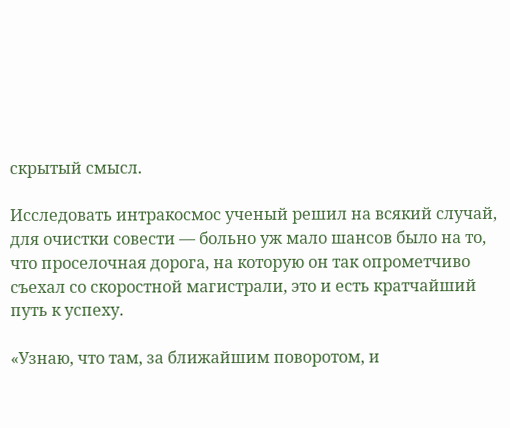скрытый смысл.

Исследовать интракосмос ученый решил на всякий случай, для очистки совести — больно уж мало шансов было на то, что проселочная дорога, на которую он так опрометчиво съехал со скоростной магистрали, это и есть кратчайший путь к успеху.

«Узнаю, что там, за ближайшим поворотом, и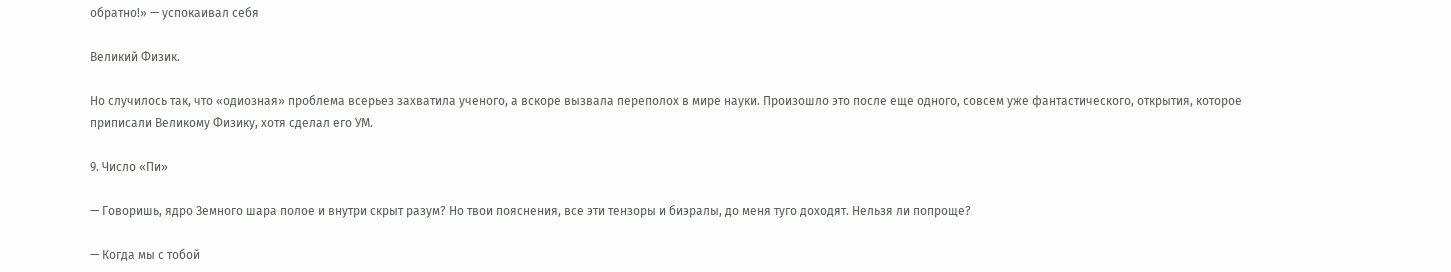обратно!» — успокаивал себя

Великий Физик.

Но случилось так, что «одиозная» проблема всерьез захватила ученого, а вскоре вызвала переполох в мире науки. Произошло это после еще одного, совсем уже фантастического, открытия, которое приписали Великому Физику, хотя сделал его УМ.

9. Число «Пи»

— Говоришь, ядро Земного шара полое и внутри скрыт разум? Но твои пояснения, все эти тензоры и биэралы, до меня туго доходят. Нельзя ли попроще?

— Когда мы с тобой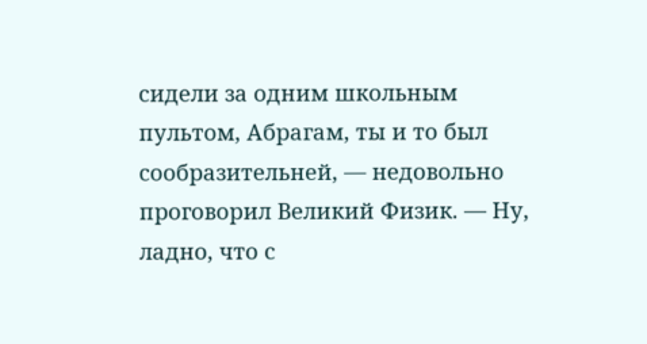сидели за одним школьным пультом, Абрагам, ты и то был сообразительней, — недовольно проговорил Великий Физик. — Ну, ладно, что с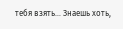тебя взять… Знаешь хоть,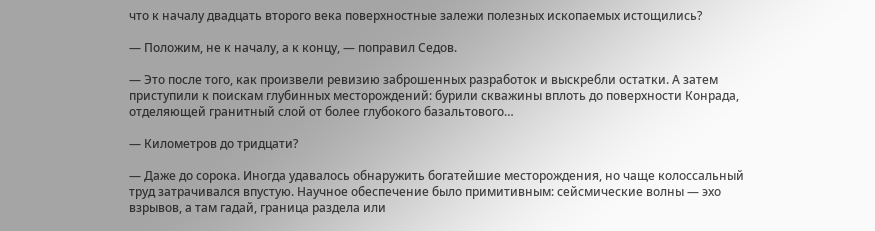что к началу двадцать второго века поверхностные залежи полезных ископаемых истощились?

— Положим, не к началу, а к концу, — поправил Седов.

— Это после того, как произвели ревизию заброшенных разработок и выскребли остатки. А затем приступили к поискам глубинных месторождений: бурили скважины вплоть до поверхности Конрада, отделяющей гранитный слой от более глубокого базальтового…

— Километров до тридцати?

— Даже до сорока. Иногда удавалось обнаружить богатейшие месторождения, но чаще колоссальный труд затрачивался впустую. Научное обеспечение было примитивным: сейсмические волны — эхо взрывов, а там гадай, граница раздела или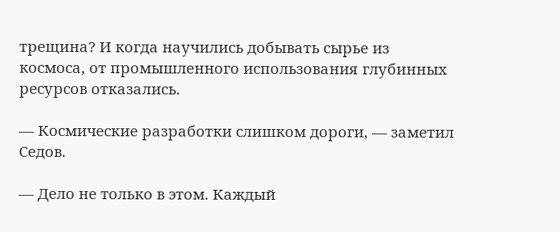трещина? И когда научились добывать сырье из космоса, от промышленного использования глубинных ресурсов отказались.

— Космические разработки слишком дороги, — заметил Седов.

— Дело не только в этом. Каждый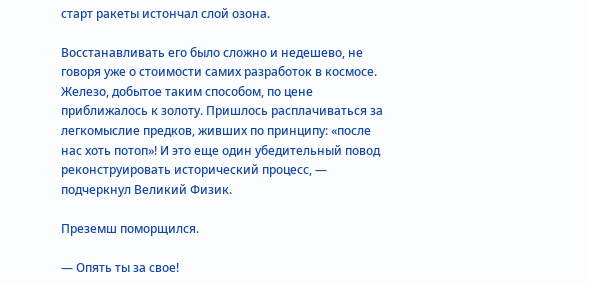старт ракеты истончал слой озона.

Восстанавливать его было сложно и недешево, не говоря уже о стоимости самих разработок в космосе. Железо, добытое таким способом, по цене приближалось к золоту. Пришлось расплачиваться за легкомыслие предков, живших по принципу: «после нас хоть потоп»! И это еще один убедительный повод реконструировать исторический процесс, — подчеркнул Великий Физик.

Преземш поморщился.

— Опять ты за свое!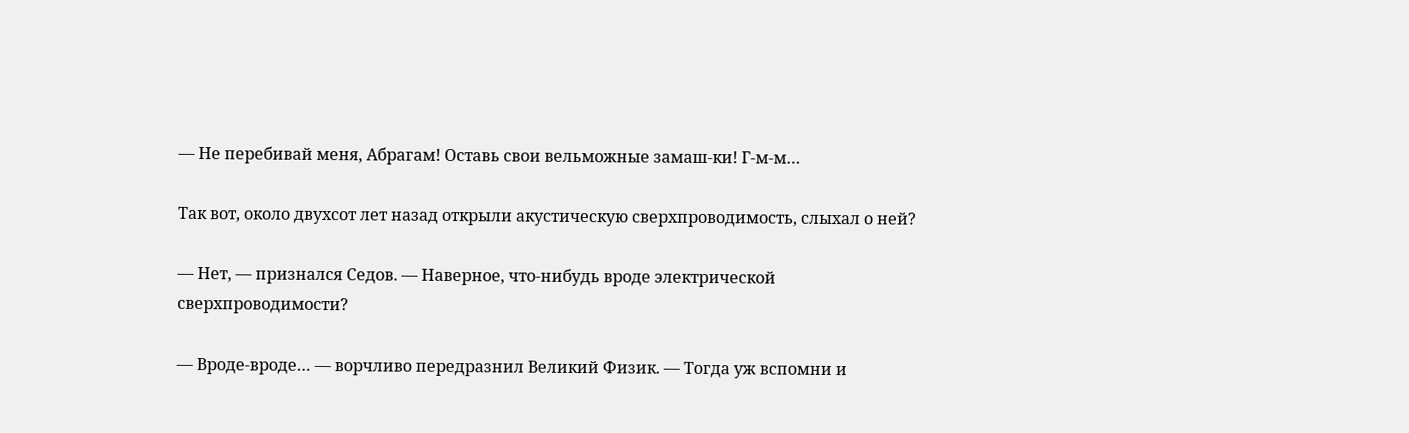— Не перебивай меня, Абрагам! Оставь свои вельможные замаш-ки! Г-м-м…

Так вот, около двухсот лет назад открыли акустическую сверхпроводимость, слыхал о ней?

— Нет, — признался Седов. — Наверное, что-нибудь вроде электрической сверхпроводимости?

— Вроде-вроде… — ворчливо передразнил Великий Физик. — Тогда уж вспомни и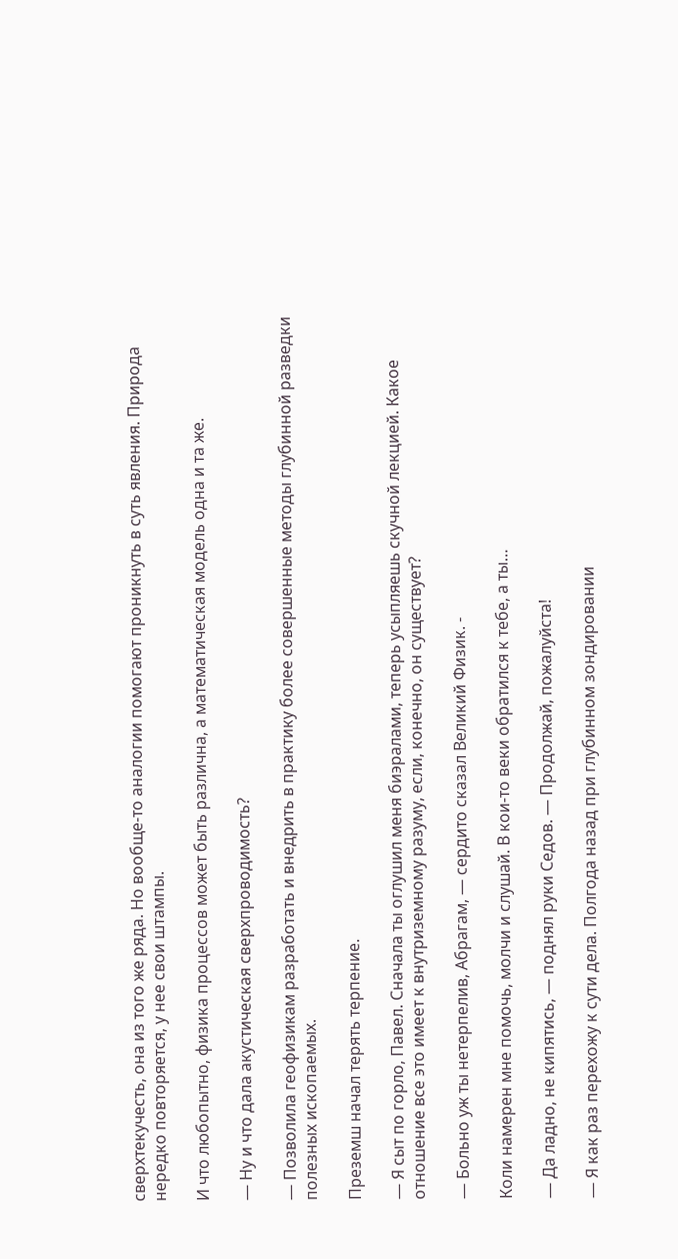сверхтекучесть, она из того же ряда. Но вообще-то аналогии помогают проникнуть в суть явления. Природа нередко повторяется, у нее свои штампы.

И что любопытно, физика процессов может быть различна, а математическая модель одна и та же.

— Ну и что дала акустическая сверхпроводимость?

— Позволила геофизикам разработать и внедрить в практику более совершенные методы глубинной разведки полезных ископаемых.

Преземш начал терять терпение.

— Я сыт по горло, Павел. Сначала ты оглушил меня биэралами, теперь усыпляешь скучной лекцией. Какое отношение все это имеет к внутриземному разуму, если, конечно, он существует?

— Больно уж ты нетерпелив, Абрагам, — сердито сказал Великий Физик. -

Коли намерен мне помочь, молчи и слушай. В кои-то веки обратился к тебе, а ты…

— Да ладно, не кипятись, — поднял руки Седов. — Продолжай, пожалуйста!

— Я как раз перехожу к сути дела. Полгода назад при глубинном зондировании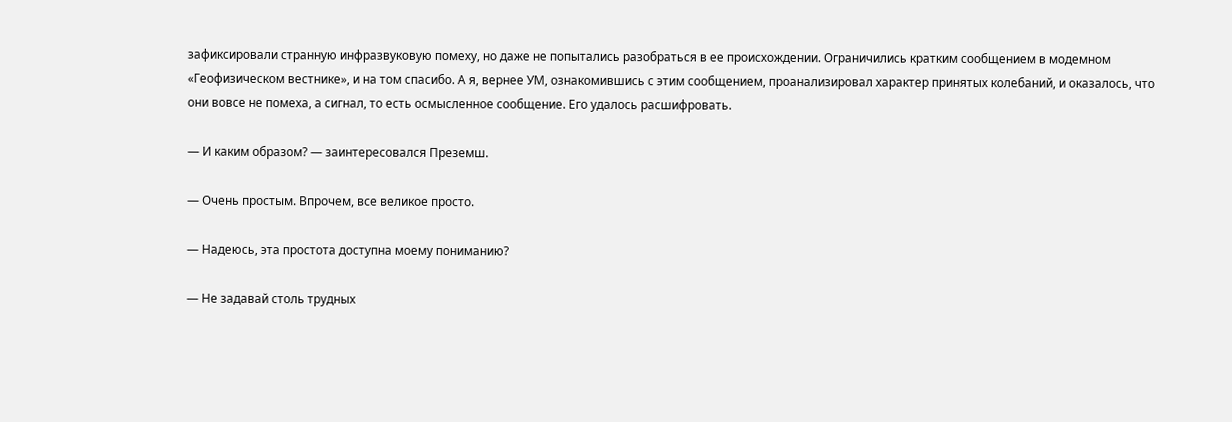зафиксировали странную инфразвуковую помеху, но даже не попытались разобраться в ее происхождении. Ограничились кратким сообщением в модемном «Геофизическом вестнике», и на том спасибо. А я, вернее УМ, ознакомившись с этим сообщением, проанализировал характер принятых колебаний, и оказалось, что они вовсе не помеха, а сигнал, то есть осмысленное сообщение. Его удалось расшифровать.

— И каким образом? — заинтересовался Преземш.

— Очень простым. Впрочем, все великое просто.

— Надеюсь, эта простота доступна моему пониманию?

— Не задавай столь трудных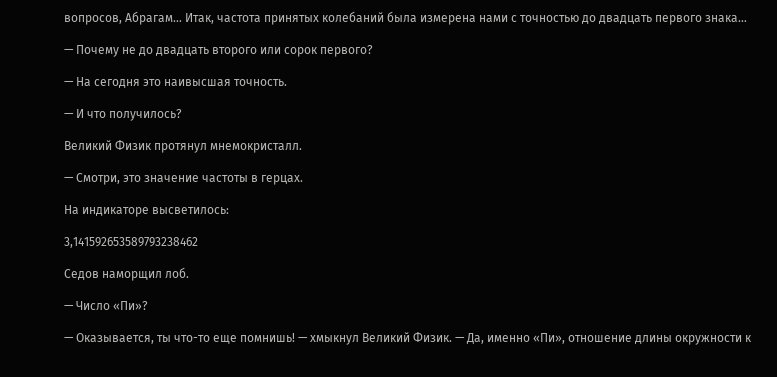вопросов, Абрагам… Итак, частота принятых колебаний была измерена нами с точностью до двадцать первого знака…

— Почему не до двадцать второго или сорок первого?

— На сегодня это наивысшая точность.

— И что получилось?

Великий Физик протянул мнемокристалл.

— Смотри, это значение частоты в герцах.

На индикаторе высветилось:

3,141592653589793238462

Седов наморщил лоб.

— Число «Пи»?

— Оказывается, ты что-то еще помнишь! — хмыкнул Великий Физик. — Да, именно «Пи», отношение длины окружности к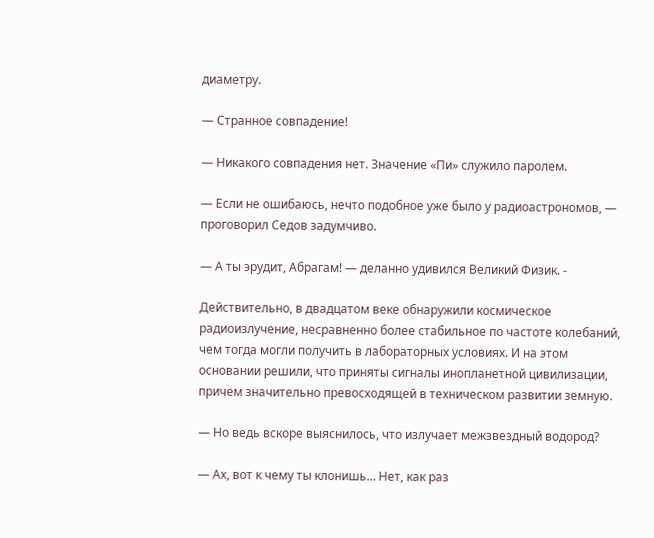диаметру.

— Странное совпадение!

— Никакого совпадения нет. Значение «Пи» служило паролем.

— Если не ошибаюсь, нечто подобное уже было у радиоастрономов, — проговорил Седов задумчиво.

— А ты эрудит, Абрагам! — деланно удивился Великий Физик. -

Действительно, в двадцатом веке обнаружили космическое радиоизлучение, несравненно более стабильное по частоте колебаний, чем тогда могли получить в лабораторных условиях. И на этом основании решили, что приняты сигналы инопланетной цивилизации, причем значительно превосходящей в техническом развитии земную.

— Но ведь вскоре выяснилось, что излучает межзвездный водород?

— Ах, вот к чему ты клонишь… Нет, как раз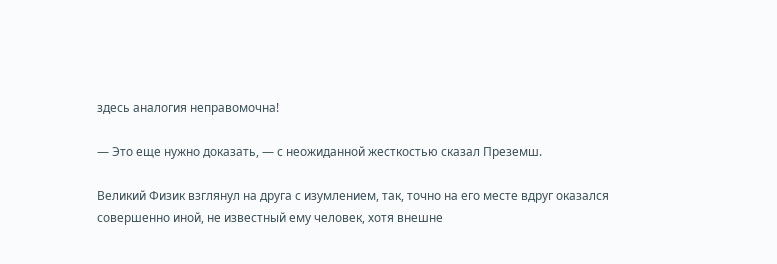здесь аналогия неправомочна!

— Это еще нужно доказать, — с неожиданной жесткостью сказал Преземш.

Великий Физик взглянул на друга с изумлением, так, точно на его месте вдруг оказался совершенно иной, не известный ему человек, хотя внешне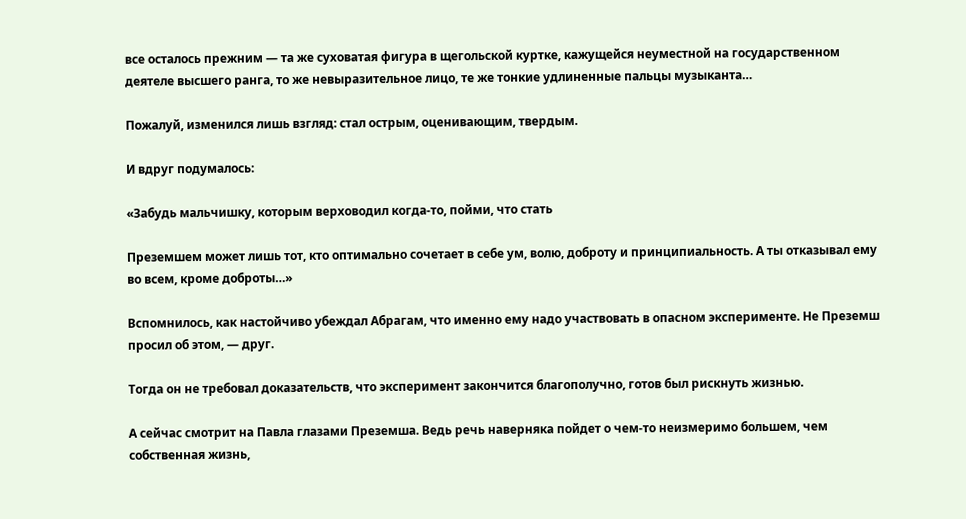все осталось прежним — та же суховатая фигура в щегольской куртке, кажущейся неуместной на государственном деятеле высшего ранга, то же невыразительное лицо, те же тонкие удлиненные пальцы музыканта…

Пожалуй, изменился лишь взгляд: стал острым, оценивающим, твердым.

И вдруг подумалось:

«Забудь мальчишку, которым верховодил когда-то, пойми, что стать

Преземшем может лишь тот, кто оптимально сочетает в себе ум, волю, доброту и принципиальность. А ты отказывал ему во всем, кроме доброты…»

Вспомнилось, как настойчиво убеждал Абрагам, что именно ему надо участвовать в опасном эксперименте. Не Преземш просил об этом, — друг.

Тогда он не требовал доказательств, что эксперимент закончится благополучно, готов был рискнуть жизнью.

А сейчас смотрит на Павла глазами Преземша. Ведь речь наверняка пойдет о чем-то неизмеримо большем, чем собственная жизнь,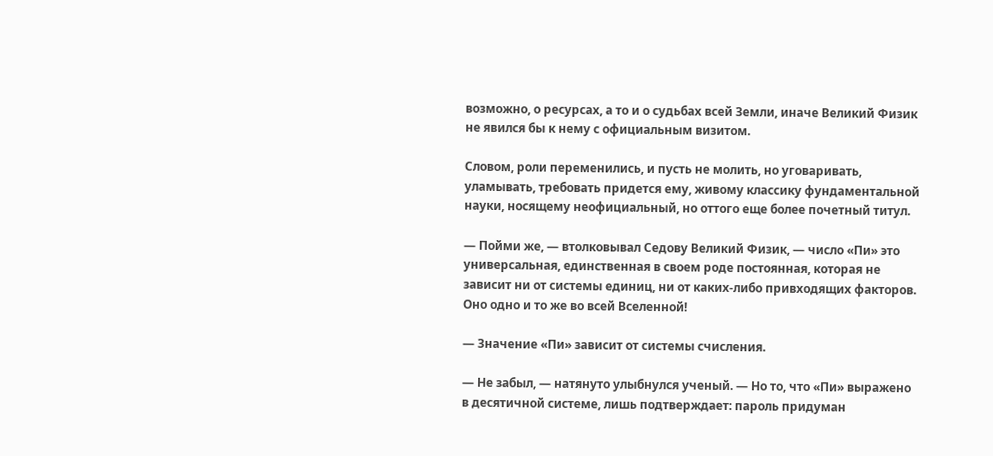возможно, о ресурсах, а то и о судьбах всей Земли, иначе Великий Физик не явился бы к нему с официальным визитом.

Словом, роли переменились, и пусть не молить, но уговаривать, уламывать, требовать придется ему, живому классику фундаментальной науки, носящему неофициальный, но оттого еще более почетный титул.

— Пойми же, — втолковывал Седову Великий Физик, — число «Пи» это универсальная, единственная в своем роде постоянная, которая не зависит ни от системы единиц, ни от каких-либо привходящих факторов. Оно одно и то же во всей Вселенной!

— Значение «Пи» зависит от системы счисления.

— Не забыл, — натянуто улыбнулся ученый. — Но то, что «Пи» выражено в десятичной системе, лишь подтверждает: пароль придуман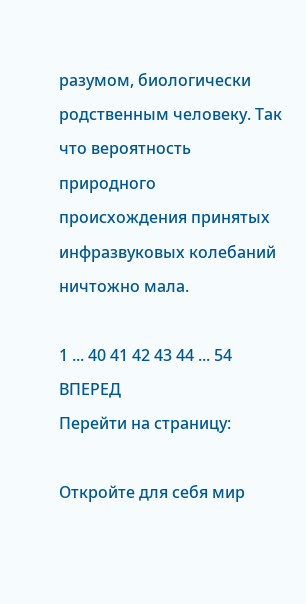разумом, биологически родственным человеку. Так что вероятность природного происхождения принятых инфразвуковых колебаний ничтожно мала.

1 ... 40 41 42 43 44 ... 54 ВПЕРЕД
Перейти на страницу:

Откройте для себя мир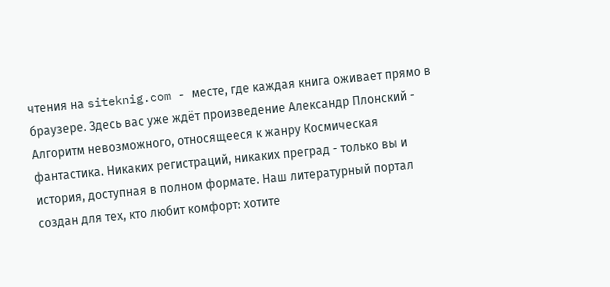чтения на siteknig.com - месте, где каждая книга оживает прямо в браузере. Здесь вас уже ждёт произведение Александр Плонский - Алгоритм невозможного, относящееся к жанру Космическая фантастика. Никаких регистраций, никаких преград - только вы и история, доступная в полном формате. Наш литературный портал создан для тех, кто любит комфорт: хотите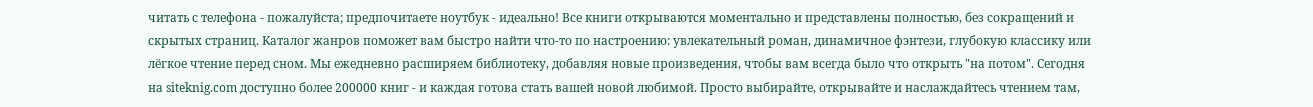читать с телефона - пожалуйста; предпочитаете ноутбук - идеально! Все книги открываются моментально и представлены полностью, без сокращений и скрытых страниц. Каталог жанров поможет вам быстро найти что-то по настроению: увлекательный роман, динамичное фэнтези, глубокую классику или лёгкое чтение перед сном. Мы ежедневно расширяем библиотеку, добавляя новые произведения, чтобы вам всегда было что открыть "на потом". Сегодня на siteknig.com доступно более 200000 книг - и каждая готова стать вашей новой любимой. Просто выбирайте, открывайте и наслаждайтесь чтением там,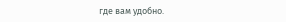где вам удобно.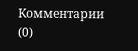Комментарии (0)